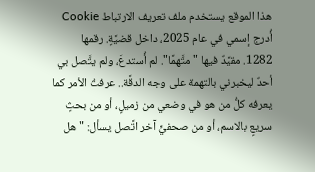هذا الموقع يستخدم ملف تعريف الارتباط Cookie
أُدرج إسمي في عام 2025، داخل قضيَّةٍ. رقمها 1282. مقيَّدٌ فيها "متَّهمًا". لم أُستدعَ، ولم يتَّصل بي أحدٌ ليخبرني بالتهمة على وجه الدقَّة.. عرفتُ الأمر كما يعرفه كلُّ من هو في وضعي من زميلٍ، أو من بحثٍ سريعٍ بالاسم، أو من صحفيٍّ آخر اتَّصل يسأل: "هل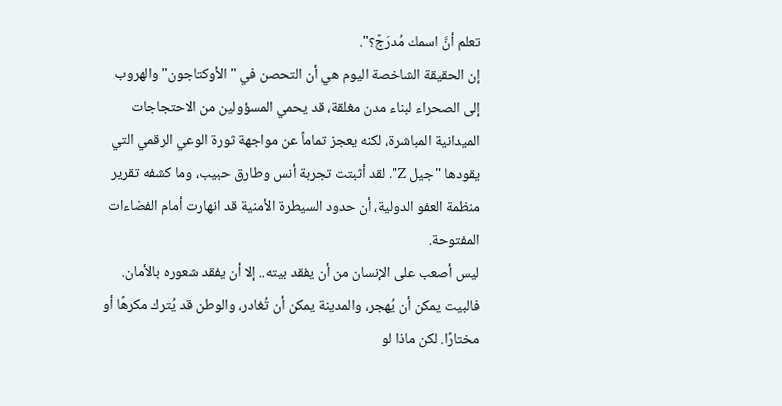تعلم أنَّ اسمك مُدرَجٌ؟".
إن الحقيقة الشاخصة اليوم هي أن التحصن في "الأوكتاجون" والهروب إلى الصحراء لبناء مدن مغلقة، قد يحمي المسؤولين من الاحتجاجات الميدانية المباشرة، لكنه يعجز تماماً عن مواجهة ثورة الوعي الرقمي التي يقودها "جيل Z". لقد أثبتت تجربة أنس وطارق حبيب، وما كشفه تقرير منظمة العفو الدولية، أن حدود السيطرة الأمنية قد انهارت أمام الفضاءات المفتوحة.
ليس أصعب على الإنسان من أن يفقد بيته.. إلا أن يفقد شعوره بالأمان. فالبيت يمكن أن يُهجر، والمدينة يمكن أن تُغادر، والوطن قد يُترك مكرهًا أو مختارًا. لكن ماذا لو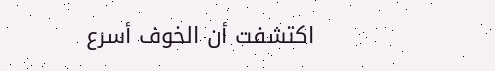اكتشفت أن الخوف أسرع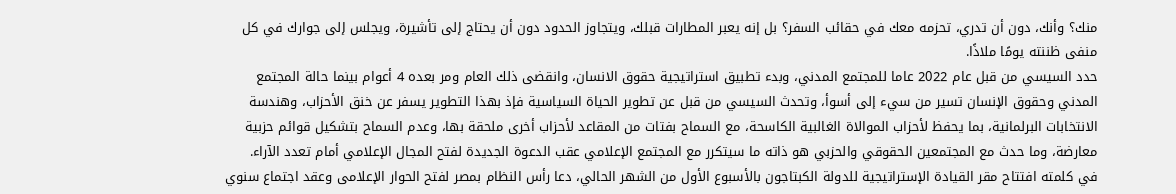منك؟ وأنك، دون أن تدري، تحزمه معك في حقائب السفر؟ بل إنه يعبر المطارات قبلك، ويتجاوز الحدود دون أن يحتاج إلى تأشيرة، ويجلس إلى جوارك في كل منفى ظننته يومًا ملاذًا.
حدد السيسي من قبل عام 2022 عاما للمجتمع المدني، وبدء تطبيق استراتيجية حقوق الانسان، وانقضى ذلك العام ومر بعده 4 أعوام بينما حالة المجتمع المدني وحقوق الإنسان تسير من سيء إلى أسوأ، وتحدث السيسي من قبل عن تطوير الحياة السياسية فإذ بهذا التطوير يسفر عن خنق الأحزاب، وهندسة الانتخابات البرلمانية، بما يحفظ لأحزاب الموالاة الغالبية الكاسحة، مع السماح بفتات من المقاعد لأحزاب أخرى ملحقة بها، وعدم السماح بتشكيل قوائم حزبية معارضة، وما حدث مع المجتمعين الحقوقي والحزبي هو ذاته ما سيتكرر مع المجتمع الإعلامي عقب الدعوة الجديدة لفتح المجال الإعلامي أمام تعدد الآراء.
في كلمته افتتاح مقر القيادة الإستراتيجية للدولة الكبتاجون بالأسبوع الأول من الشهر الحالي، دعا رأس النظام بمصر لفتح الحوار الإعلامى وعقد اجتماع سنوي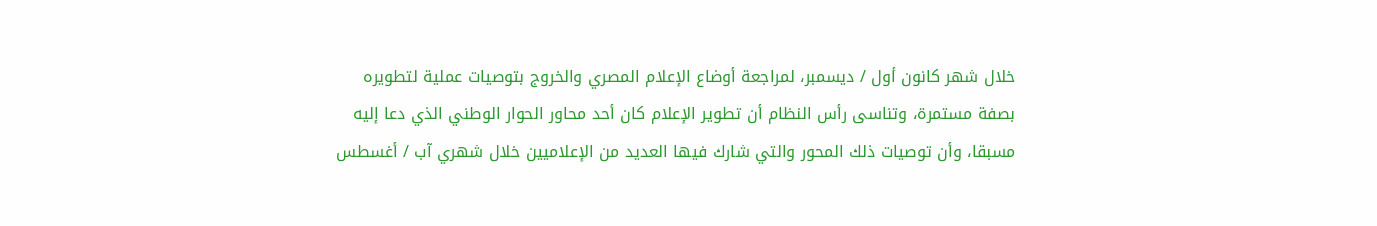خلال شهر كانون أول / ديسمبر، لمراجعة أوضاع الإعلام المصري والخروج بتوصيات عملية لتطويره بصفة مستمرة، وتناسى رأس النظام أن تطوير الإعلام كان أحد محاور الحوار الوطني الذي دعا إليه مسبقا، وأن توصيات ذلك المحور والتي شارك فيها العديد من الإعلاميين خلال شهري آب / أغسطس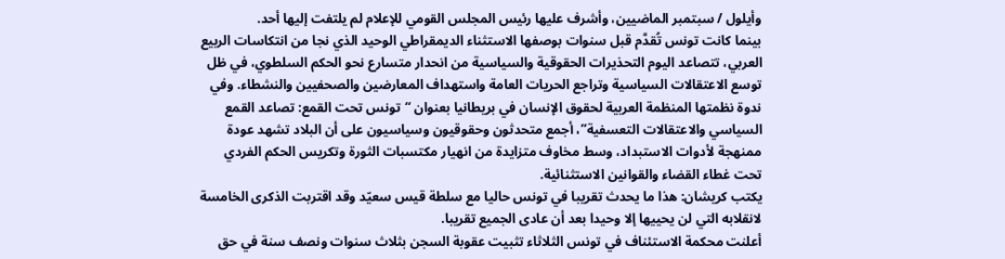وأيلول / سبتمبر الماضيين، وأشرف عليها رئيس المجلس القومي للإعلام لم يلتفت إليها أحد.
بينما كانت تونس تُقدَّم قبل سنوات بوصفها الاستثناء الديمقراطي الوحيد الذي نجا من انتكاسات الربيع العربي، تتصاعد اليوم التحذيرات الحقوقية والسياسية من انحدار متسارع نحو الحكم السلطوي، في ظل توسع الاعتقالات السياسية وتراجع الحريات العامة واستهداف المعارضين والصحفيين والنشطاء. وفي ندوة نظمتها المنظمة العربية لحقوق الإنسان في بريطانيا بعنوان “تونس تحت القمع: تصاعد القمع السياسي والاعتقالات التعسفية”، أجمع متحدثون وحقوقيون وسياسيون على أن البلاد تشهد عودة ممنهجة لأدوات الاستبداد، وسط مخاوف متزايدة من انهيار مكتسبات الثورة وتكريس الحكم الفردي تحت غطاء القضاء والقوانين الاستثنائية.
يكتب كريشان: هذا ما يحدث تقريبا في تونس حاليا مع سلطة قيس سعيّد وقد اقتربت الذكرى الخامسة لانقلابه التي لن يحييها إلا وحيدا بعد أن عادى الجميع تقريبا.
أعلنت محكمة الاستئناف في تونس الثلاثاء تثبيت عقوبة السجن بثلاث سنوات ونصف سنة في حق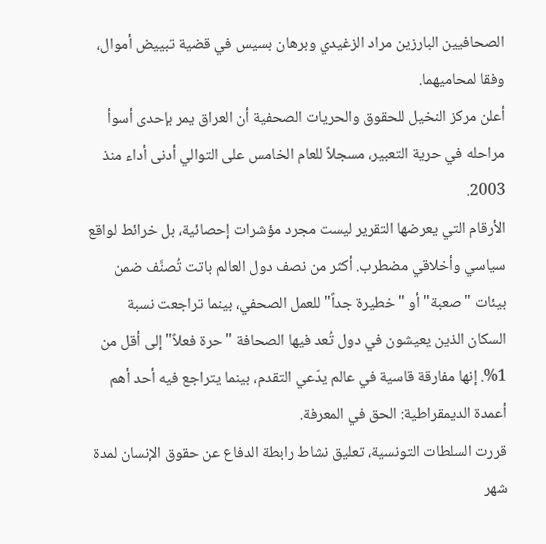الصحافيين البارزين مراد الزغيدي وبرهان بسيس في قضية تبييض أموال، وفقا لمحاميهما.
أعلن مركز النخيل للحقوق والحريات الصحفية أن العراق يمر بإحدى أسوأ مراحله في حرية التعبير، مسجلاً للعام الخامس على التوالي أدنى أداء منذ 2003.
الأرقام التي يعرضها التقرير ليست مجرد مؤشرات إحصائية، بل خرائط لواقع سياسي وأخلاقي مضطرب. أكثر من نصف دول العالم باتت تُصنَّف ضمن بيئات "صعبة" أو "خطيرة جداً" للعمل الصحفي، بينما تراجعت نسبة السكان الذين يعيشون في دول تُعد فيها الصحافة "حرة فعلاً" إلى أقل من 1%. إنها مفارقة قاسية في عالم يدّعي التقدم، بينما يتراجع فيه أحد أهم أعمدة الديمقراطية: الحق في المعرفة.
قررت السلطات التونسية، تعليق نشاط رابطة الدفاع عن حقوق الإنسان لمدة شهر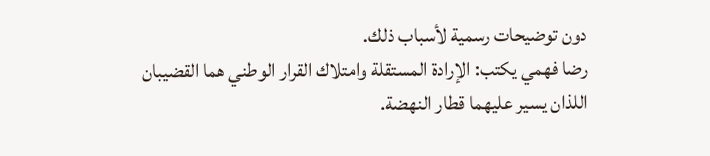دون توضيحات رسمية لأسباب ذلك.
رضا فهمي يكتب: الإرادة المستقلة وامتلاك القرار الوطني هما القضيبان اللذان يسير عليهما قطار النهضة.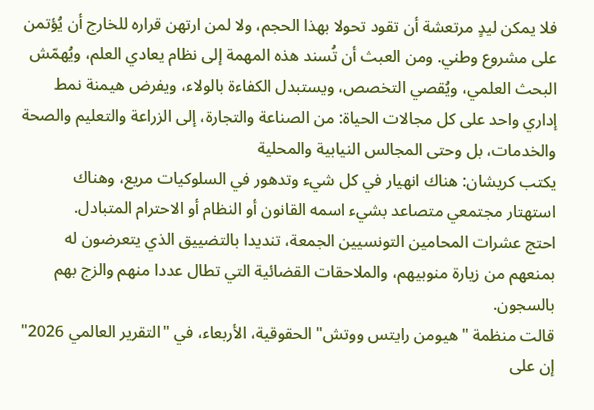فلا يمكن ليدٍ مرتعشة أن تقود تحولا بهذا الحجم، ولا لمن ارتهن قراره للخارج أن يُؤتمن على مشروع وطني. ومن العبث أن تُسند هذه المهمة إلى نظام يعادي العلم، ويُهمّش البحث العلمي، ويُقصي التخصص، ويستبدل الكفاءة بالولاء، ويفرض هيمنة نمط إداري واحد على كل مجالات الحياة: من الصناعة والتجارة، إلى الزراعة والتعليم والصحة والخدمات، بل وحتى المجالس النيابية والمحلية
يكتب كريشان: هناك انهيار في كل شيء وتدهور في السلوكيات مريع، وهناك استهتار مجتمعي متصاعد بشيء اسمه القانون أو النظام أو الاحترام المتبادل.
احتج عشرات المحامين التونسيين الجمعة، تنديدا بالتضييق الذي يتعرضون له بمنعهم من زيارة منوبيهم، والملاحقات القضائية التي تطال عددا منهم والزج بهم بالسجون.
قالت منظمة "هيومن رايتس ووتش" الحقوقية، الأربعاء، في "التقرير العالمي 2026" إن على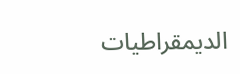الديمقراطيات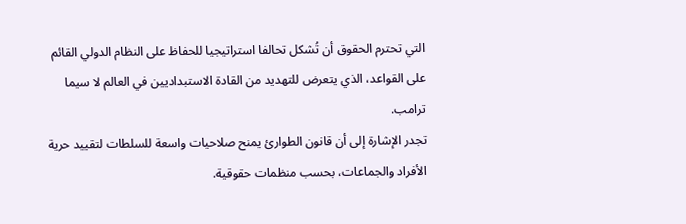التي تحترم الحقوق أن تُشكل تحالفا استراتيجيا للحفاظ على النظام الدولي القائم على القواعد، الذي يتعرض للتهديد من القادة الاستبداديين في العالم لا سيما ترامب.
تجدر الإشارة إلى أن قانون الطوارئ يمنح صلاحيات واسعة للسلطات لتقييد حرية الأفراد والجماعات، بحسب منظمات حقوقية.